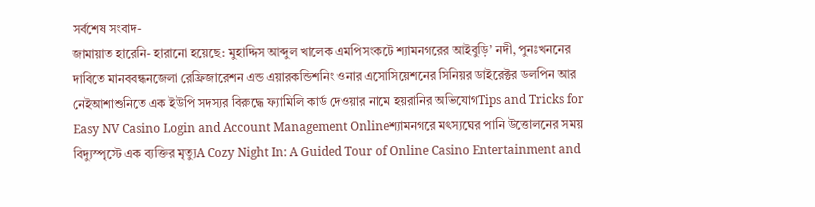সর্বশেষ সংবাদ-
জামায়াত হারেনি- হারানো হয়েছে: মুহাদ্দিস আব্দুল খালেক এমপিসংকটে শ্যামনগরের আইবুড়ি’ নদী, পুনঃখননের দাবিতে মানববন্ধনজেলা রেফ্রিজারেশন এন্ড এয়ারকন্ডিশনিং ওনার এসোসিয়েশনের সিনিয়র ডাইরেক্টর ডলপিন আর নেইআশাশুনিতে এক ইউপি সদস্যর বিরুদ্ধে ফ্যামিলি কার্ড দেওয়ার নামে হয়রানির অভিযোগTips and Tricks for Easy NV Casino Login and Account Management Onlineশ্যামনগরে মৎস্যঘের পানি উত্তোলনের সময় বিদ্যুস্পৃস্টে এক ব্যক্তির মৃত্যুA Cozy Night In: A Guided Tour of Online Casino Entertainment and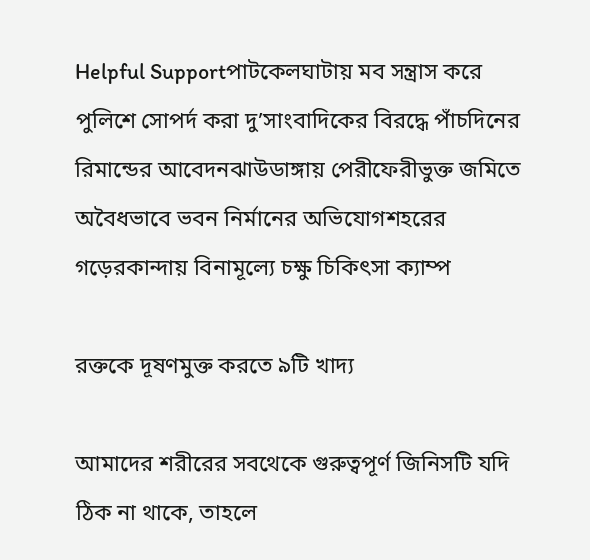Helpful Supportপাটকেলঘাটায় মব সন্ত্রাস করে পুলিশে সোপর্দ করা দু’সাংবাদিকের বিরদ্ধে পাঁচদিনের রিমান্ডের আবেদনঝাউডাঙ্গায় পেরীফেরীভুক্ত জমিতে অবৈধভাবে ভবন নির্মানের অভিযোগশহরের গড়েরকান্দায় বিনামূল্যে চক্ষু চিকিৎসা ক্যাম্প

রক্তকে দূষণমুক্ত করতে ৯টি খাদ্য

আমাদের শরীরের সবথেকে গুরুত্বপূর্ণ জিনিসটি যদি ঠিক না থাকে, তাহলে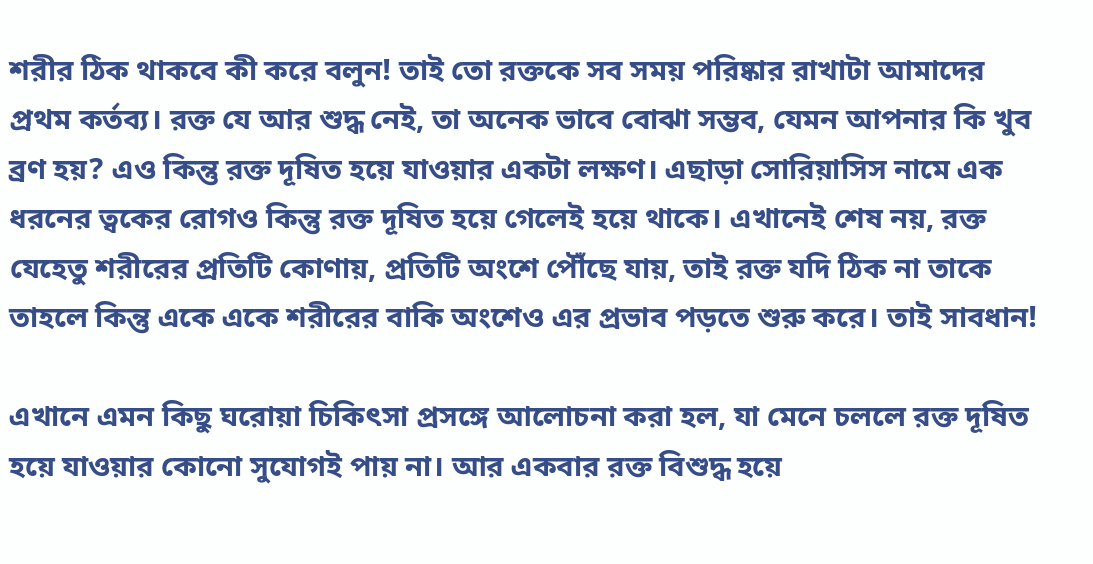শরীর ঠিক থাকবে কী করে বলুন! তাই তো রক্তকে সব সময় পরিষ্কার রাখাটা আমাদের প্রথম কর্তব্য। রক্ত যে আর শুদ্ধ নেই, তা অনেক ভাবে বোঝা সম্ভব, যেমন আপনার কি খুব ব্রণ হয়? এও কিন্তু রক্ত দূষিত হয়ে যাওয়ার একটা লক্ষণ। এছাড়া সোরিয়াসিস নামে এক ধরনের ত্বকের রোগও কিন্তু রক্ত দূষিত হয়ে গেলেই হয়ে থাকে। এখানেই শেষ নয়, রক্ত যেহেতু শরীরের প্রতিটি কোণায়, প্রতিটি অংশে পৌঁছে যায়, তাই রক্ত যদি ঠিক না তাকে তাহলে কিন্তু একে একে শরীরের বাকি অংশেও এর প্রভাব পড়তে শুরু করে। তাই সাবধান!

এখানে এমন কিছু ঘরোয়া চিকিৎসা প্রসঙ্গে আলোচনা করা হল, যা মেনে চললে রক্ত দূষিত হয়ে যাওয়ার কোনো সুযোগই পায় না। আর একবার রক্ত বিশুদ্ধ হয়ে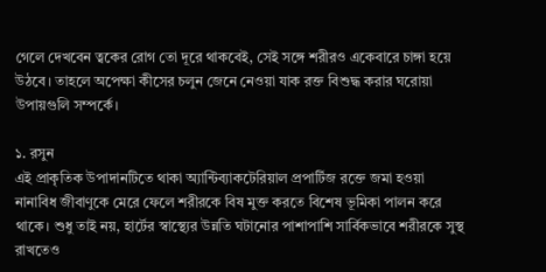গেলে দেখবেন ত্বকের রোগ তো দূরে থাকবেই, সেই সঙ্গে শরীরও একেবারে চাঙ্গা হয়ে উঠবে। তাহলে অপেক্ষা কীসের চলুন জেনে নেওয়া যাক রক্ত বিশুদ্ধ করার ঘরোয়া উপায়গুলি সম্পর্কে।

১. রসুন
এই প্রাকৃতিক উপাদানটিতে থাকা অ্যান্টিব্যাকটেরিয়াল প্রপার্টিজ রক্তে জমা হওয়া নানাবিধ জীবাণুকে মেরে ফেলে শরীরকে বিষ মুক্ত করতে বিশেষ ভূমিকা পালন করে থাকে। শুধু তাই নয়, হার্টের স্বাস্থ্যের উন্নতি ঘটানোর পাশাপাশি সার্বিকভাবে শরীরকে সুস্থ রাখতেও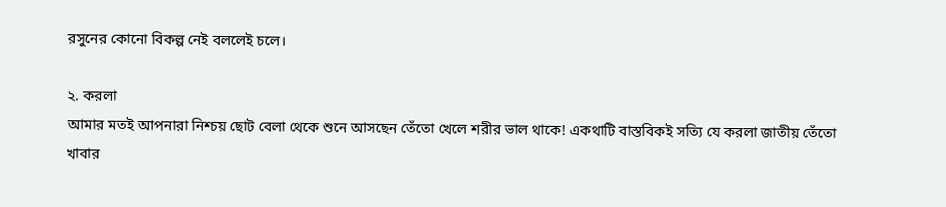রসুনের কোনো বিকল্প নেই বললেই চলে।

২. করলা
আমার মতই আপনারা নিশ্চয় ছোট বেলা থেকে শুনে আসছেন তেঁতো খেলে শরীর ভাল থাকে! একথাটি বাস্তবিকই সত্যি যে করলা জাতীয় তেঁতো খাবার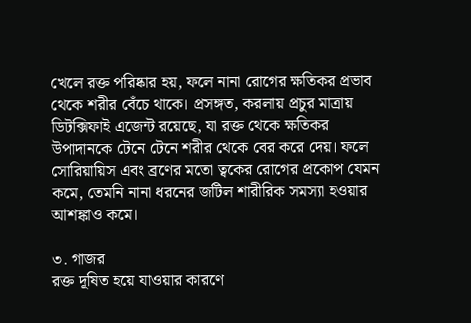খেলে রক্ত পরিষ্কার হয়, ফলে নানা রোগের ক্ষতিকর প্রভাব থেকে শরীর বেঁচে থাকে। প্রসঙ্গত, করলায় প্রচুর মাত্রায় ডিটক্সিফাই এজেন্ট রয়েছে, যা রক্ত থেকে ক্ষতিকর উপাদানকে টেনে টেনে শরীর থেকে বের করে দেয়। ফলে সোরিয়ায়িস এবং ব্রণের মতো ত্বকের রোগের প্রকোপ যেমন কমে, তেমনি নানা ধরনের জটিল শারীরিক সমস্যা হওয়ার আশঙ্কাও কমে।

৩. গাজর
রক্ত দূষিত হয়ে যাওয়ার কারণে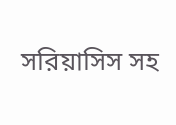সরিয়াসিস সহ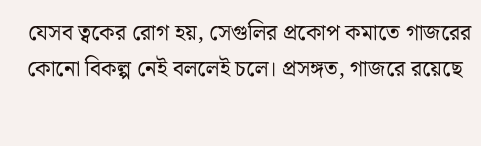যেসব ত্বকের রোগ হয়, সেগুলির প্রকোপ কমাতে গাজরের কোনো বিকল্প নেই বললেই চলে। প্রসঙ্গত, গাজরে রয়েছে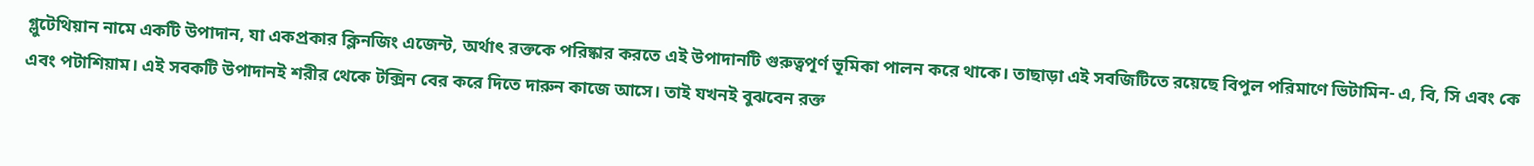গ্লুটেথিয়ান নামে একটি উপাদান, যা একপ্রকার ক্লিনজিং এজেন্ট, অর্থাৎ রক্তকে পরিষ্কার করতে এই উপাদানটি গুরুত্বপূর্ণ ভূমিকা পালন করে থাকে। তাছাড়া এই সবজিটিতে রয়েছে বিপুল পরিমাণে ভিটামিন- এ, বি, সি এবং কে এবং পটাশিয়াম। এই সবকটি উপাদানই শরীর থেকে টক্সিন বের করে দিতে দারুন কাজে আসে। তাই যখনই বুঝবেন রক্ত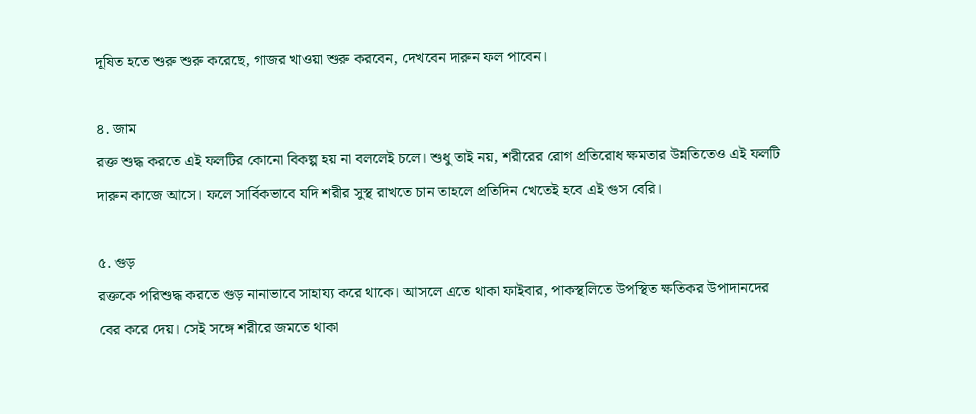দূষিত হতে শুরু শুরু করেছে, গাজর খাওয়া শুরু করবেন, দেখবেন দারুন ফল পাবেন।

৪. জাম
রক্ত শুদ্ধ করতে এই ফলটির কোনো বিকল্প হয় না বললেই চলে। শুধু তাই নয়, শরীরের রোগ প্রতিরোধ ক্ষমতার উন্নতিতেও এই ফলটি দারুন কাজে আসে। ফলে সার্বিকভাবে যদি শরীর সুস্থ রাখতে চান তাহলে প্রতিদিন খেতেই হবে এই গুস বেরি।

৫. গুড়
রক্তকে পরিশুদ্ধ করতে গুড় নানাভাবে সাহায্য করে থাকে। আসলে এতে থাকা ফাইবার, পাকস্থলিতে উপস্থিত ক্ষতিকর উপাদানদের বের করে দেয়। সেই সঙ্গে শরীরে জমতে থাকা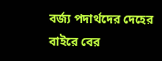বর্জ্য পদার্থদের দেহের বাইরে বের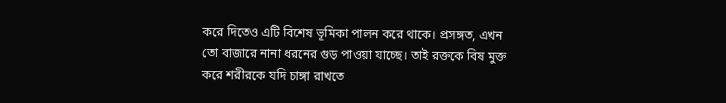করে দিতেও এটি বিশেষ ভূমিকা পালন করে থাকে। প্রসঙ্গত, এখন তো বাজারে নানা ধরনের গুড় পাওয়া যাচ্ছে। তাই রক্তকে বিষ মুক্ত করে শরীরকে যদি চাঙ্গা রাখতে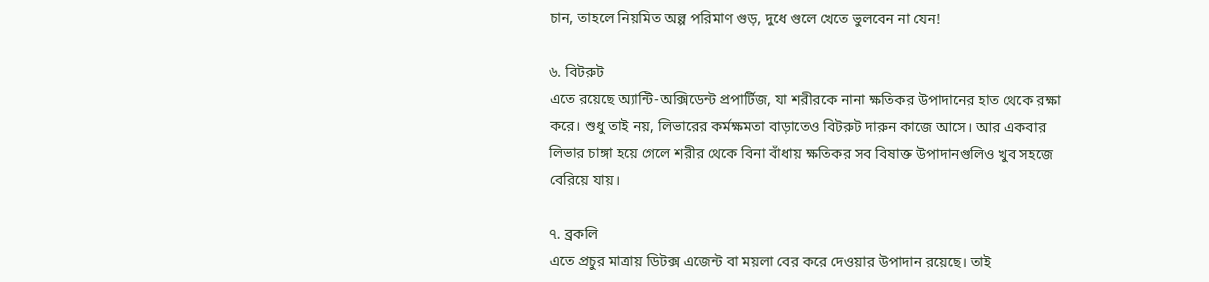চান, তাহলে নিয়মিত অল্প পরিমাণ গুড়, দুধে গুলে খেতে ভুলবেন না যেন!

৬. বিটরুট
এতে রয়েছে অ্যান্টি-অক্সিডেন্ট প্রপার্টিজ, যা শরীরকে নানা ক্ষতিকর উপাদানের হাত থেকে রক্ষা করে। শুধু তাই নয়, লিভারের কর্মক্ষমতা বাড়াতেও বিটরুট দারুন কাজে আসে। আর একবার লিভার চাঙ্গা হয়ে গেলে শরীর থেকে বিনা বাঁধায় ক্ষতিকর সব বিষাক্ত উপাদানগুলিও খুব সহজে বেরিয়ে যায়।

৭. ব্রকলি
এতে প্রচুর মাত্রায় ডিটক্স এজেন্ট বা ময়লা বের করে দেওয়ার উপাদান রয়েছে। তাই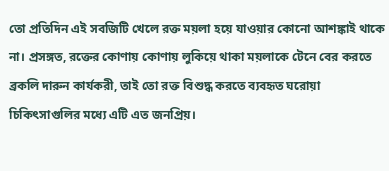তো প্রতিদিন এই সবজিটি খেলে রক্ত ময়লা হয়ে যাওয়ার কোনো আশঙ্কাই থাকে না। প্রসঙ্গত, রক্তের কোণায় কোণায় লুকিয়ে থাকা ময়লাকে টেনে বের করতে ব্রকলি দারুন কার্যকরী, তাই তো রক্ত বিশুদ্ধ করতে ব্যবহৃত ঘরোয়া চিকিৎসাগুলির মধ্যে এটি এত জনপ্রিয়।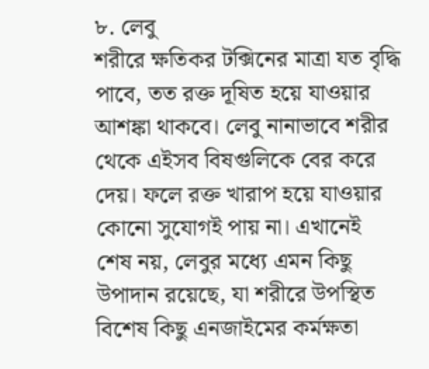৮. লেবু
শরীরে ক্ষতিকর টক্সিনের মাত্রা যত বৃদ্ধি পাবে, তত রক্ত দূষিত হয়ে যাওয়ার আশঙ্কা থাকবে। লেবু নানাভাবে শরীর থেকে এইসব বিষগুলিকে বের করে দেয়। ফলে রক্ত খারাপ হয়ে যাওয়ার কোনো সুযোগই পায় না। এখানেই শেষ নয়, লেবুর মধ্যে এমন কিছু উপাদান রয়েছে, যা শরীরে উপস্থিত বিশেষ কিছু এনজাইমের কর্মক্ষতা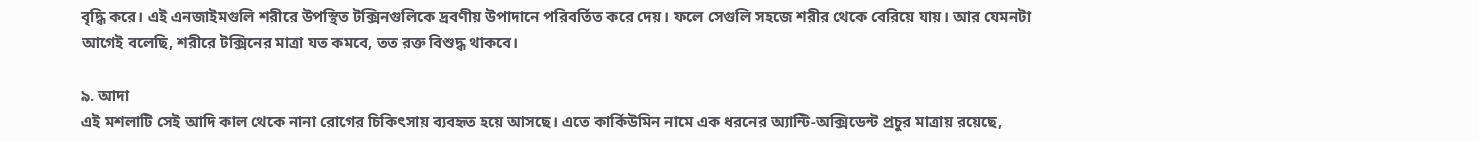বৃদ্ধি করে। এই এনজাইমগুলি শরীরে উপস্থিত টক্সিনগুলিকে দ্রবণীয় উপাদানে পরিবর্তিত করে দেয়। ফলে সেগুলি সহজে শরীর থেকে বেরিয়ে যায়। আর যেমনটা আগেই বলেছি, শরীরে টক্সিনের মাত্রা যত কমবে, তত রক্ত বিশুদ্ধ থাকবে।

৯. আদা
এই মশলাটি সেই আদি কাল থেকে নানা রোগের চিকিৎসায় ব্যবহৃত হয়ে আসছে। এতে কার্কিউমিন নামে এক ধরনের অ্যান্টি-অক্সিডেন্ট প্রচুর মাত্রায় রয়েছে,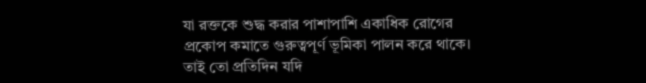যা রক্তকে শুদ্ধ করার পাশাপাশি একাধিক রোগের প্রকোপ কমাতে গুরুত্বপূর্ণ ভূমিকা পালন করে থাকে। তাই তো প্রতিদিন যদি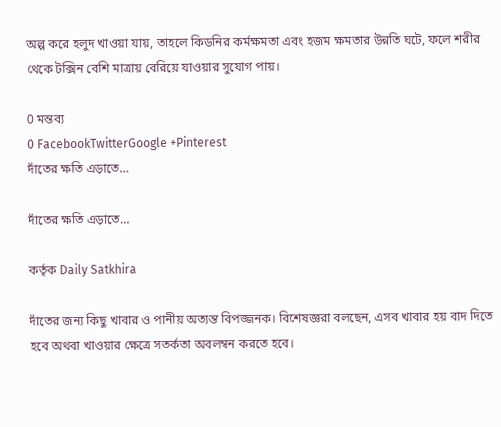অল্প করে হলুদ খাওয়া যায়, তাহলে কিডনির কর্মক্ষমতা এবং হজম ক্ষমতার উন্নতি ঘটে, ফলে শরীর থেকে টক্সিন বেশি মাত্রায় বেরিয়ে যাওয়ার সুযোগ পায়।

0 মন্তব্য
0 FacebookTwitterGoogle +Pinterest
দাঁতের ক্ষতি এড়াতে…

দাঁতের ক্ষতি এড়াতে…

কর্তৃক Daily Satkhira

দাঁতের জন্য কিছু খাবার ও পানীয় অত্যন্ত বিপজ্জনক। বিশেষজ্ঞরা বলছেন, এসব খাবার হয় বাদ দিতে হবে অথবা খাওয়ার ক্ষেত্রে সতর্কতা অবলম্বন করতে হবে।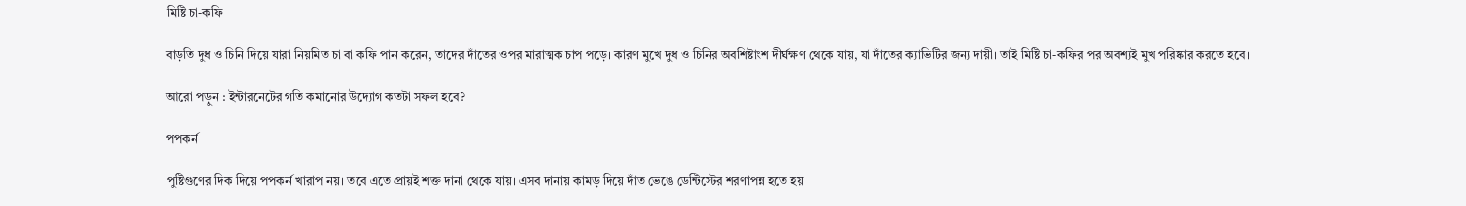মিষ্টি চা-কফি

বাড়তি দুধ ও চিনি দিয়ে যারা নিয়মিত চা বা কফি পান করেন, তাদের দাঁতের ওপর মারাত্মক চাপ পড়ে। কারণ মুখে দুধ ও চিনির অবশিষ্টাংশ দীর্ঘক্ষণ থেকে যায়, যা দাঁতের ক্যাভিটির জন্য দায়ী। তাই মিষ্টি চা-কফির পর অবশ্যই মুখ পরিষ্কার করতে হবে।

আরো পড়ুন : ইন্টারনেটের গতি কমানোর উদ্যোগ কতটা সফল হবে?

পপকর্ন

পুষ্টিগুণের দিক দিয়ে পপকর্ন খারাপ নয়। তবে এতে প্রায়ই শক্ত দানা থেকে যায়। এসব দানায় কামড় দিয়ে দাঁত ভেঙে ডেন্টিস্টের শরণাপন্ন হতে হয়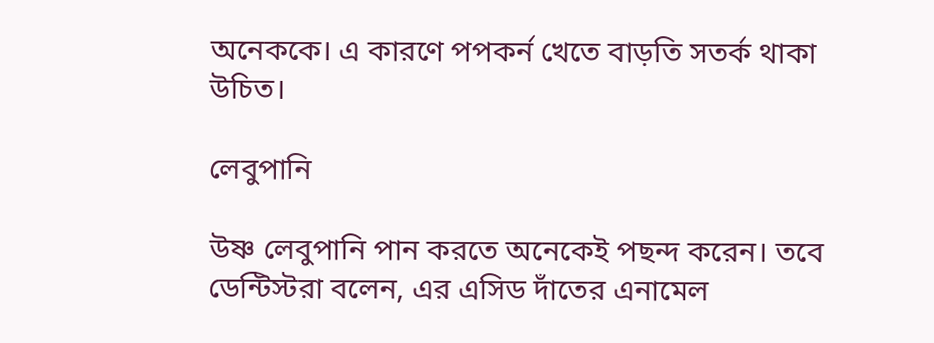অনেককে। এ কারণে পপকর্ন খেতে বাড়তি সতর্ক থাকা উচিত।

লেবুপানি

উষ্ণ লেবুপানি পান করতে অনেকেই পছন্দ করেন। তবে ডেন্টিস্টরা বলেন, এর এসিড দাঁতের এনামেল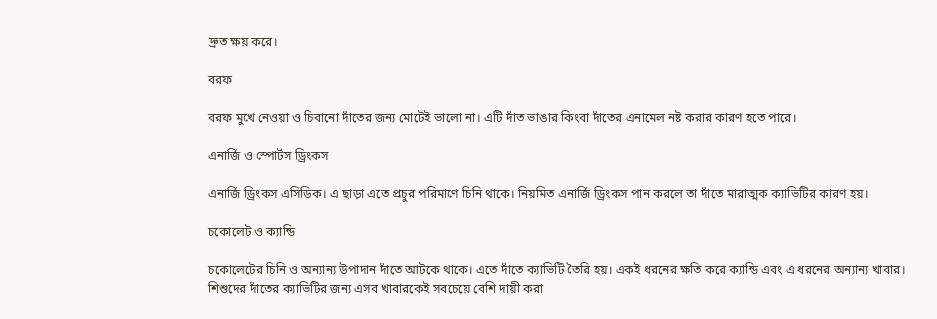দ্রুত ক্ষয় করে।

বরফ

বরফ মুখে নেওয়া ও চিবানো দাঁতের জন্য মোটেই ভালো না। এটি দাঁত ভাঙার কিংবা দাঁতের এনামেল নষ্ট করার কারণ হতে পারে।

এনার্জি ও স্পোর্টস ড্রিংকস

এনার্জি ড্রিংকস এসিডিক। এ ছাড়া এতে প্রচুর পরিমাণে চিনি থাকে। নিয়মিত এনার্জি ড্রিংকস পান করলে তা দাঁতে মারাত্মক ক্যাভিটির কারণ হয়।

চকোলেট ও ক্যান্ডি

চকোলেটের চিনি ও অন্যান্য উপাদান দাঁতে আটকে থাকে। এতে দাঁতে ক্যাভিটি তৈরি হয়। একই ধরনের ক্ষতি করে ক্যান্ডি এবং এ ধরনের অন্যান্য খাবার। শিশুদের দাঁতের ক্যাভিটির জন্য এসব খাবারকেই সবচেয়ে বেশি দায়ী করা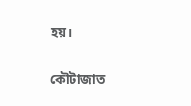হয়।

কৌটাজাত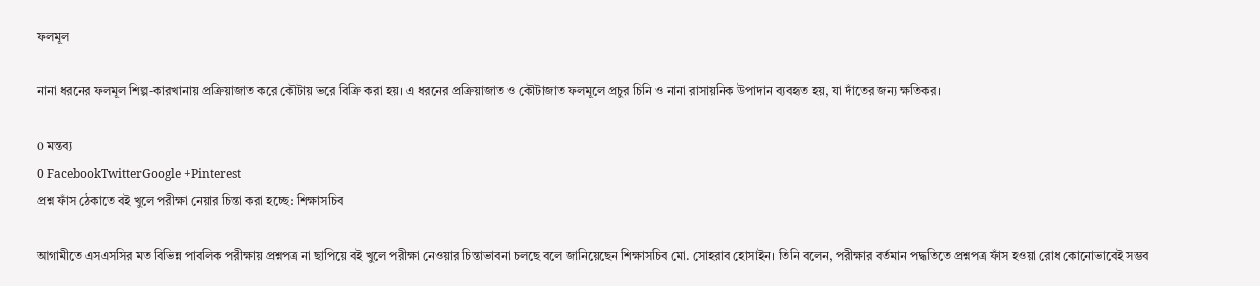ফলমূল

নানা ধরনের ফলমূল শিল্প-কারখানায় প্রক্রিয়াজাত করে কৌটায় ভরে বিক্রি করা হয়। এ ধরনের প্রক্রিয়াজাত ও কৌটাজাত ফলমূলে প্রচুর চিনি ও নানা রাসায়নিক উপাদান ব্যবহৃত হয়, যা দাঁতের জন্য ক্ষতিকর।

0 মন্তব্য
0 FacebookTwitterGoogle +Pinterest
প্রশ্ন ফাঁস ঠেকাতে বই খুলে পরীক্ষা নেয়ার চিন্তা করা হচ্ছে: শিক্ষাসচিব

আগামীতে এসএসসির মত বিভিন্ন পাবলিক পরীক্ষায় প্রশ্নপত্র না ছাপিয়ে বই খুলে পরীক্ষা নেওয়ার চিন্তাভাবনা চলছে বলে জানিয়েছেন শিক্ষাসচিব মো. সোহরাব হোসাইন। তিনি বলেন, পরীক্ষার বর্তমান পদ্ধতিতে প্রশ্নপত্র ফাঁস হওয়া রোধ কোনোভাবেই সম্ভব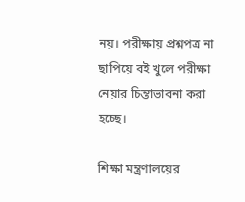নয়। পরীক্ষায় প্রশ্নপত্র না ছাপিয়ে বই খুলে পরীক্ষা নেয়ার চিন্তাভাবনা করা হচ্ছে।

শিক্ষা মন্ত্রণালয়ের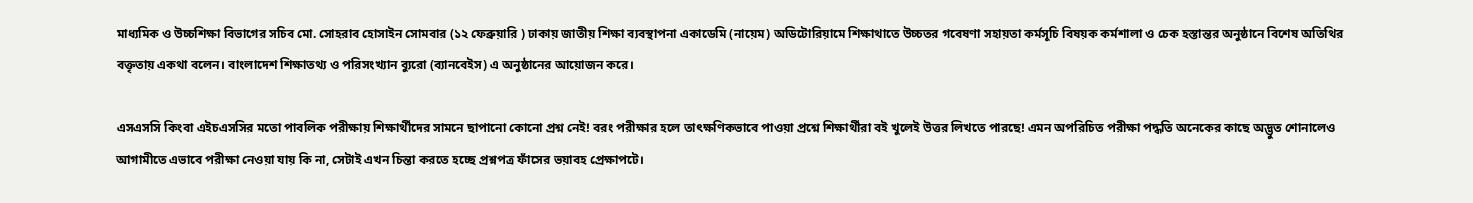মাধ্যমিক ও উচ্চশিক্ষা বিভাগের সচিব মো. সোহরাব হোসাইন সোমবার (১২ ফেব্রুয়ারি ) ঢাকায় জাতীয় শিক্ষা ব্যবস্থাপনা একাডেমি (নায়েম) অডিটোরিয়ামে শিক্ষাথাতে উচ্চতর গবেষণা সহায়তা কর্মসূচি বিষয়ক কর্মশালা ও চেক হস্তান্তর অনুষ্ঠানে বিশেষ অতিথির বক্তৃতায় একথা বলেন। বাংলাদেশ শিক্ষাতথ্য ও পরিসংখ্যান ব্যুরো (ব্যানবেইস) এ অনুষ্ঠানের আয়োজন করে।

এসএসসি কিংবা এইচএসসির মতো পাবলিক পরীক্ষায় শিক্ষার্থীদের সামনে ছাপানো কোনো প্রশ্ন নেই! বরং পরীক্ষার হলে তাৎক্ষণিকভাবে পাওয়া প্রশ্নে শিক্ষার্থীরা বই খুলেই উত্তর লিখতে পারছে! এমন অপরিচিত পরীক্ষা পদ্ধতি অনেকের কাছে অদ্ভুত শোনালেও আগামীতে এভাবে পরীক্ষা নেওয়া যায় কি না, সেটাই এখন চিন্তা করতে হচ্ছে প্রশ্নপত্র ফাঁসের ভয়াবহ প্রেক্ষাপটে।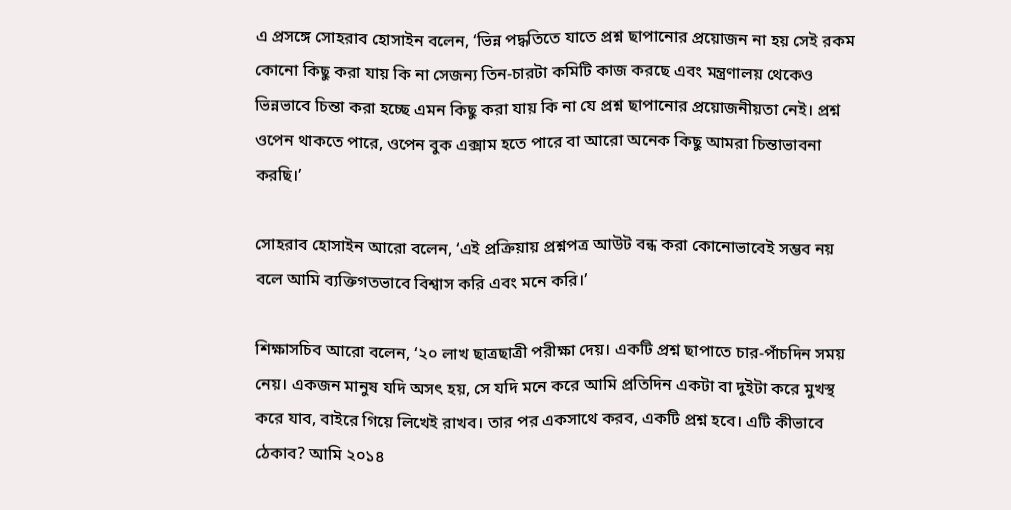এ প্রসঙ্গে সোহরাব হোসাইন বলেন, ‘ভিন্ন পদ্ধতিতে যাতে প্রশ্ন ছাপানোর প্রয়োজন না হয় সেই রকম কোনো কিছু করা যায় কি না সেজন্য তিন-চারটা কমিটি কাজ করছে এবং মন্ত্রণালয় থেকেও ভিন্নভাবে চিন্তা করা হচ্ছে এমন কিছু করা যায় কি না যে প্রশ্ন ছাপানোর প্রয়োজনীয়তা নেই। প্রশ্ন ওপেন থাকতে পারে, ওপেন বুক এক্সাম হতে পারে বা আরো অনেক কিছু আমরা চিন্তাভাবনা করছি।’

সোহরাব হোসাইন আরো বলেন, ‘এই প্রক্রিয়ায় প্রশ্নপত্র আউট বন্ধ করা কোনোভাবেই সম্ভব নয় বলে আমি ব্যক্তিগতভাবে বিশ্বাস করি এবং মনে করি।’

শিক্ষাসচিব আরো বলেন, ‘২০ লাখ ছাত্রছাত্রী পরীক্ষা দেয়। একটি প্রশ্ন ছাপাতে চার-পাঁচদিন সময় নেয়। একজন মানুষ যদি অসৎ হয়, সে যদি মনে করে আমি প্রতিদিন একটা বা দুইটা করে মুখস্থ করে যাব, বাইরে গিয়ে লিখেই রাখব। তার পর একসাথে করব, একটি প্রশ্ন হবে। এটি কীভাবে ঠেকাব? আমি ২০১৪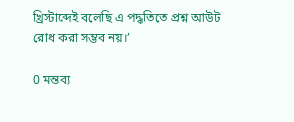খ্রিস্টাব্দেই বলেছি এ পদ্ধতিতে প্রশ্ন আউট রোধ করা সম্ভব নয়।’

0 মন্তব্য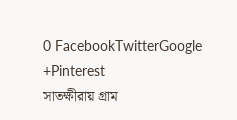0 FacebookTwitterGoogle +Pinterest
সাতক্ষীরায় গ্রাম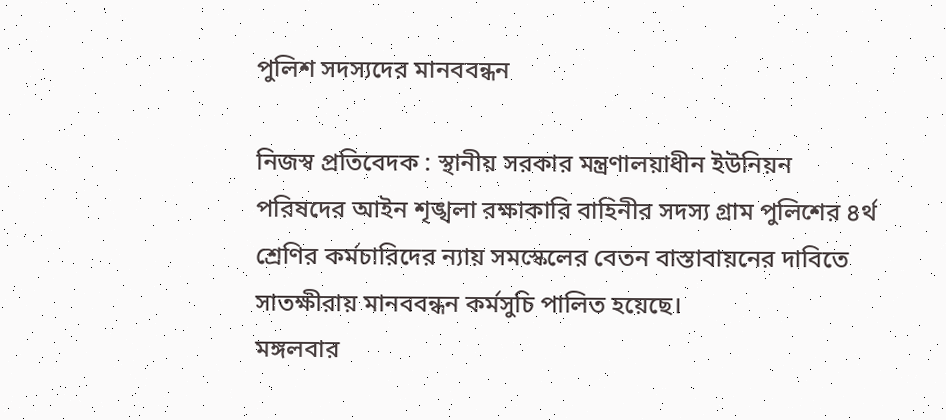পুলিশ সদস্যদের মানববন্ধন

নিজস্ব প্রতিবেদক : স্থানীয় সরকার মন্ত্রণালয়াধীন ইউনিয়ন পরিষদের আইন শৃঙ্খলা রক্ষাকারি বাহিনীর সদস্য গ্রাম পুলিশের ৪র্থ শ্রেণির কর্মচারিদের ন্যায় সমস্কেলের বেতন বাস্তাবায়নের দাবিতে সাতক্ষীরায় মানববন্ধন কর্মসুচি পালিত হয়েছে।
মঙ্গলবার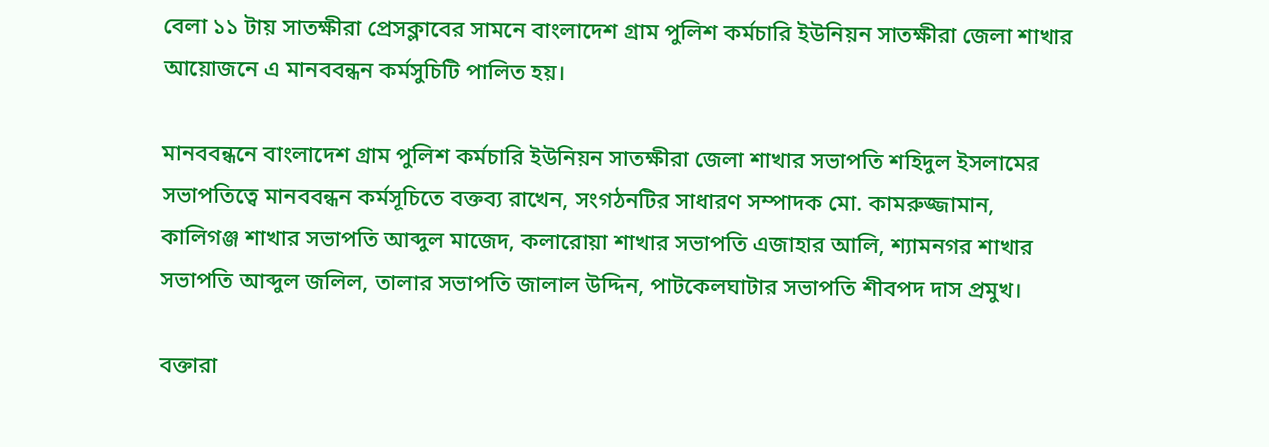বেলা ১১ টায় সাতক্ষীরা প্রেসক্লাবের সামনে বাংলাদেশ গ্রাম পুলিশ কর্মচারি ইউনিয়ন সাতক্ষীরা জেলা শাখার আয়োজনে এ মানববন্ধন কর্মসুচিটি পালিত হয়।

মানববন্ধনে বাংলাদেশ গ্রাম পুলিশ কর্মচারি ইউনিয়ন সাতক্ষীরা জেলা শাখার সভাপতি শহিদুল ইসলামের সভাপতিত্বে মানববন্ধন কর্মসূচিতে বক্তব্য রাখেন, সংগঠনটির সাধারণ সম্পাদক মো. কামরুজ্জামান, কালিগঞ্জ শাখার সভাপতি আব্দুল মাজেদ, কলারোয়া শাখার সভাপতি এজাহার আলি, শ্যামনগর শাখার সভাপতি আব্দুল জলিল, তালার সভাপতি জালাল উদ্দিন, পাটকেলঘাটার সভাপতি শীবপদ দাস প্রমুখ।

বক্তারা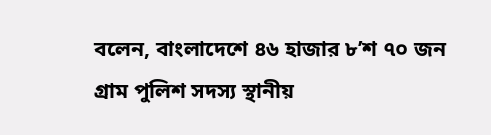বলেন, বাংলাদেশে ৪৬ হাজার ৮’শ ৭০ জন গ্রাম পুলিশ সদস্য স্থানীয়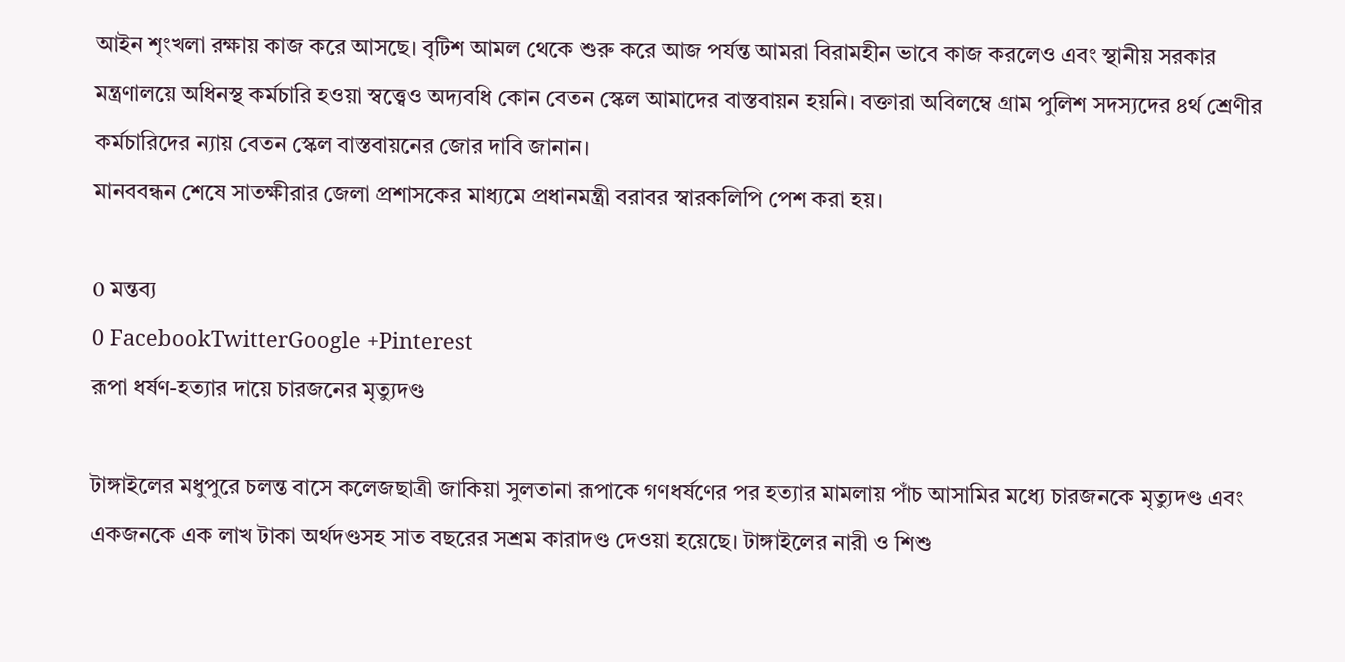আইন শৃংখলা রক্ষায় কাজ করে আসছে। বৃটিশ আমল থেকে শুরু করে আজ পর্যন্ত আমরা বিরামহীন ভাবে কাজ করলেও এবং স্থানীয় সরকার মন্ত্রণালয়ে অধিনস্থ কর্মচারি হওয়া স্বত্ত্বেও অদ্যবধি কোন বেতন স্কেল আমাদের বাস্তবায়ন হয়নি। বক্তারা অবিলম্বে গ্রাম পুলিশ সদস্যদের ৪র্থ শ্রেণীর কর্মচারিদের ন্যায় বেতন স্কেল বাস্তবায়নের জোর দাবি জানান।
মানববন্ধন শেষে সাতক্ষীরার জেলা প্রশাসকের মাধ্যমে প্রধানমন্ত্রী বরাবর স্বারকলিপি পেশ করা হয়।

0 মন্তব্য
0 FacebookTwitterGoogle +Pinterest
রূপা ধর্ষণ-হত্যার দায়ে চারজনের মৃত্যুদণ্ড

টাঙ্গাইলের মধুপুরে চলন্ত বাসে কলেজছাত্রী জাকিয়া সুলতানা রূপাকে গণধর্ষণের পর হত্যার মামলায় পাঁচ আসামির মধ্যে চারজনকে মৃত্যুদণ্ড এবং একজনকে এক লাখ টাকা অর্থদণ্ডসহ সাত বছরের সশ্রম কারাদণ্ড দেওয়া হয়েছে। টাঙ্গাইলের নারী ও শিশু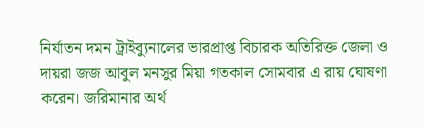নির্যাতন দমন ট্রাইব্যুনালের ভারপ্রাপ্ত বিচারক অতিরিক্ত জেলা ও দায়রা জজ আবুল মনসুর মিয়া গতকাল সোমবার এ রায় ঘোষণা করেন। জরিমানার অর্থ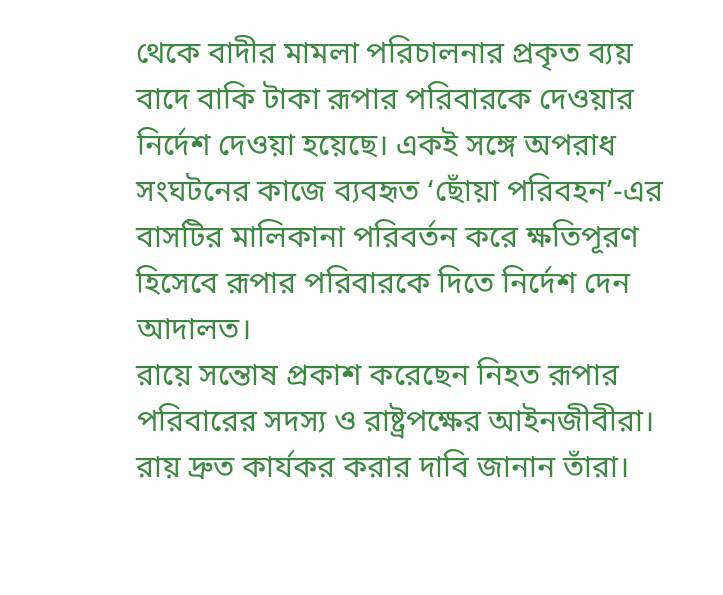থেকে বাদীর মামলা পরিচালনার প্রকৃত ব্যয় বাদে বাকি টাকা রূপার পরিবারকে দেওয়ার নির্দেশ দেওয়া হয়েছে। একই সঙ্গে অপরাধ সংঘটনের কাজে ব্যবহৃত ‘ছোঁয়া পরিবহন’-এর বাসটির মালিকানা পরিবর্তন করে ক্ষতিপূরণ হিসেবে রূপার পরিবারকে দিতে নির্দেশ দেন আদালত।
রায়ে সন্তোষ প্রকাশ করেছেন নিহত রূপার পরিবারের সদস্য ও রাষ্ট্রপক্ষের আইনজীবীরা। রায় দ্রুত কার্যকর করার দাবি জানান তাঁরা।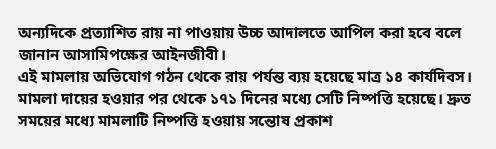অন্যদিকে প্রত্যাশিত রায় না পাওয়ায় উচ্চ আদালতে আপিল করা হবে বলে জানান আসামিপক্ষের আইনজীবী।
এই মামলায় অভিযোগ গঠন থেকে রায় পর্যন্ত ব্যয় হয়েছে মাত্র ১৪ কার্যদিবস। মামলা দায়ের হওয়ার পর থেকে ১৭১ দিনের মধ্যে সেটি নিষ্পত্তি হয়েছে। দ্রুত সময়ের মধ্যে মামলাটি নিষ্পত্তি হওয়ায় সন্তোষ প্রকাশ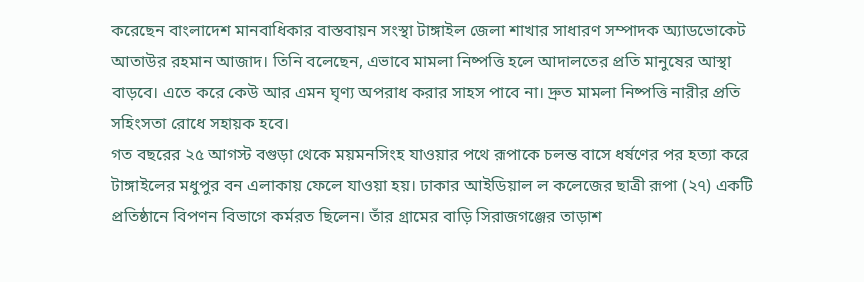করেছেন বাংলাদেশ মানবাধিকার বাস্তবায়ন সংস্থা টাঙ্গাইল জেলা শাখার সাধারণ সম্পাদক অ্যাডভোকেট আতাউর রহমান আজাদ। তিনি বলেছেন, এভাবে মামলা নিষ্পত্তি হলে আদালতের প্রতি মানুষের আস্থা বাড়বে। এতে করে কেউ আর এমন ঘৃণ্য অপরাধ করার সাহস পাবে না। দ্রুত মামলা নিষ্পত্তি নারীর প্রতি সহিংসতা রোধে সহায়ক হবে।
গত বছরের ২৫ আগস্ট বগুড়া থেকে ময়মনসিংহ যাওয়ার পথে রূপাকে চলন্ত বাসে ধর্ষণের পর হত্যা করে টাঙ্গাইলের মধুপুর বন এলাকায় ফেলে যাওয়া হয়। ঢাকার আইডিয়াল ল কলেজের ছাত্রী রূপা (২৭) একটি প্রতিষ্ঠানে বিপণন বিভাগে কর্মরত ছিলেন। তাঁর গ্রামের বাড়ি সিরাজগঞ্জের তাড়াশ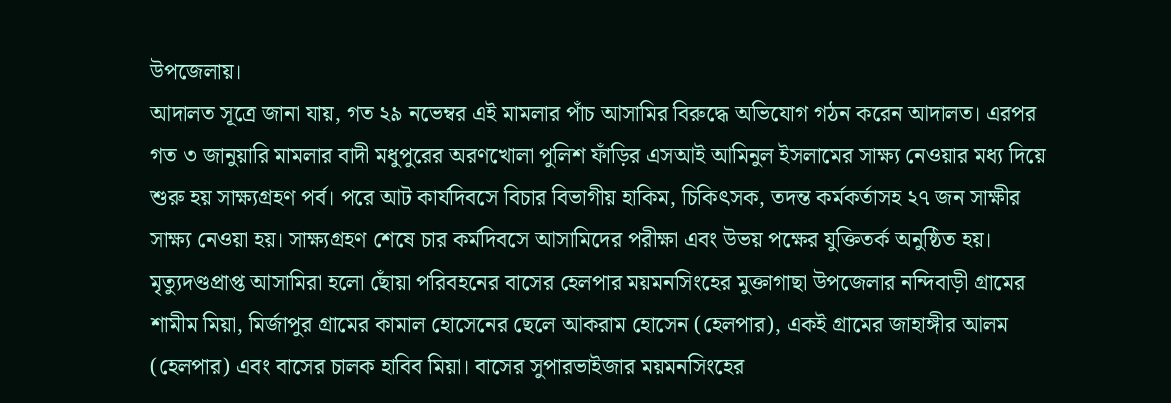উপজেলায়।
আদালত সূত্রে জানা যায়, গত ২৯ নভেম্বর এই মামলার পাঁচ আসামির বিরুদ্ধে অভিযোগ গঠন করেন আদালত। এরপর গত ৩ জানুয়ারি মামলার বাদী মধুপুরের অরণখোলা পুলিশ ফাঁড়ির এসআই আমিনুল ইসলামের সাক্ষ্য নেওয়ার মধ্য দিয়ে শুরু হয় সাক্ষ্যগ্রহণ পর্ব। পরে আট কার্যদিবসে বিচার বিভাগীয় হাকিম, চিকিৎসক, তদন্ত কর্মকর্তাসহ ২৭ জন সাক্ষীর সাক্ষ্য নেওয়া হয়। সাক্ষ্যগ্রহণ শেষে চার কর্মদিবসে আসামিদের পরীক্ষা এবং উভয় পক্ষের যুক্তিতর্ক অনুষ্ঠিত হয়।
মৃত্যুদণ্ডপ্রাপ্ত আসামিরা হলো ছোঁয়া পরিবহনের বাসের হেলপার ময়মনসিংহের মুক্তাগাছা উপজেলার নন্দিবাড়ী গ্রামের শামীম মিয়া, মির্জাপুর গ্রামের কামাল হোসেনের ছেলে আকরাম হোসেন (হেলপার), একই গ্রামের জাহাঙ্গীর আলম (হেলপার) এবং বাসের চালক হাবিব মিয়া। বাসের সুপারভাইজার ময়মনসিংহের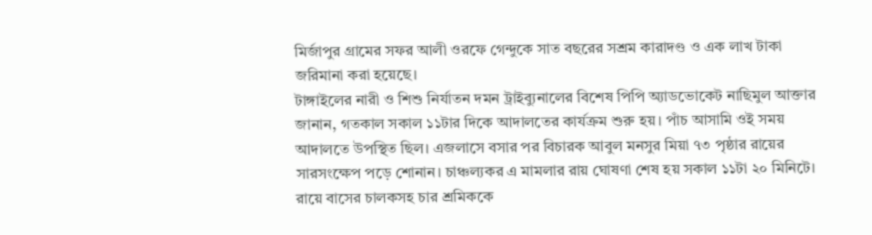মির্জাপুর গ্রামের সফর আলী ওরফে গেন্দুকে সাত বছরের সশ্রম কারাদণ্ড ও এক লাখ টাকা জরিমানা করা হয়েছে।
টাঙ্গাইলের নারী ও শিশু নির্যাতন দমন ট্রাইব্যুনালের বিশেষ পিপি অ্যাডভোকেট নাছিমুল আক্তার জানান, গতকাল সকাল ১১টার দিকে আদালতের কার্যক্রম শুরু হয়। পাঁচ আসামি ওই সময় আদালতে উপস্থিত ছিল। এজলাসে বসার পর বিচারক আবুল মনসুর মিয়া ৭৩ পৃষ্ঠার রায়ের সারসংক্ষেপ পড়ে শোনান। চাঞ্চল্যকর এ মামলার রায় ঘোষণা শেষ হয় সকাল ১১টা ২০ মিনিটে। রায়ে বাসের চালকসহ চার শ্রমিককে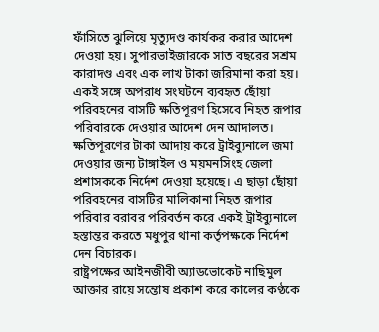ফাঁসিতে ঝুলিয়ে মৃত্যুদণ্ড কার্যকর করার আদেশ দেওয়া হয়। সুপারভাইজারকে সাত বছরের সশ্রম কারাদণ্ড এবং এক লাখ টাকা জরিমানা করা হয়। একই সঙ্গে অপরাধ সংঘটনে ব্যবহৃত ছোঁয়া পরিবহনের বাসটি ক্ষতিপূরণ হিসেবে নিহত রূপার পরিবারকে দেওয়ার আদেশ দেন আদালত। ক্ষতিপূরণের টাকা আদায় করে ট্রাইব্যুনালে জমা দেওয়ার জন্য টাঙ্গাইল ও ময়মনসিংহ জেলা প্রশাসককে নির্দেশ দেওয়া হয়েছে। এ ছাড়া ছোঁয়া পরিবহনের বাসটির মালিকানা নিহত রূপার পরিবার বরাবর পরিবর্তন করে একই ট্রাইব্যুনালে হস্তান্তর করতে মধুপুর থানা কর্তৃপক্ষকে নির্দেশ দেন বিচারক।
রাষ্ট্রপক্ষের আইনজীবী অ্যাডভোকেট নাছিমুল আক্তার রায়ে সন্তোষ প্রকাশ করে কালের কণ্ঠকে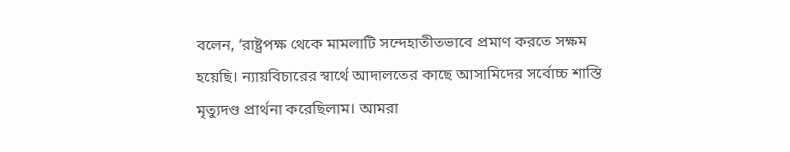বলেন, ‘রাষ্ট্রপক্ষ থেকে মামলাটি সন্দেহাতীতভাবে প্রমাণ করতে সক্ষম হয়েছি। ন্যায়বিচারের স্বার্থে আদালতের কাছে আসামিদের সর্বোচ্চ শাস্তি মৃত্যুদণ্ড প্রার্থনা করেছিলাম। আমরা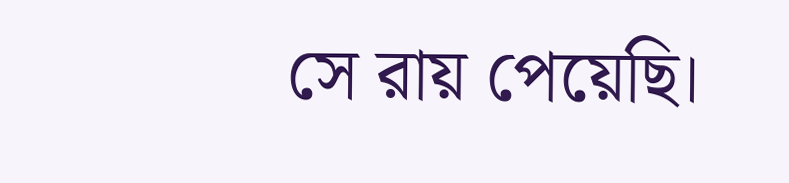সে রায় পেয়েছি।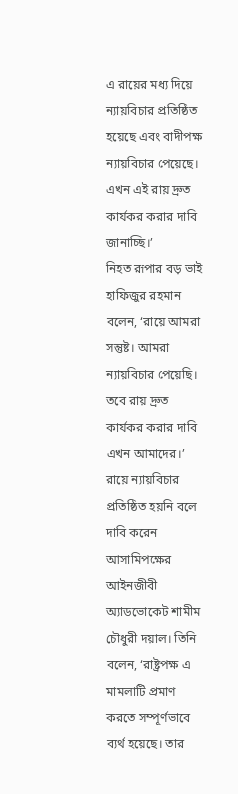এ রায়ের মধ্য দিয়ে ন্যায়বিচার প্রতিষ্ঠিত হয়েছে এবং বাদীপক্ষ ন্যায়বিচার পেয়েছে। এখন এই রায় দ্রুত কার্যকর করার দাবি জানাচ্ছি।’
নিহত রূপার বড় ভাই হাফিজুর রহমান বলেন, ‘রায়ে আমরা সন্তুষ্ট। আমরা ন্যায়বিচার পেয়েছি। তবে রায় দ্রুত কার্যকর করার দাবি এখন আমাদের।’
রায়ে ন্যায়বিচার প্রতিষ্ঠিত হয়নি বলে দাবি করেন আসামিপক্ষের আইনজীবী অ্যাডভোকেট শামীম চৌধুরী দয়াল। তিনি বলেন, ‘রাষ্ট্রপক্ষ এ মামলাটি প্রমাণ করতে সম্পূর্ণভাবে ব্যর্থ হয়েছে। তার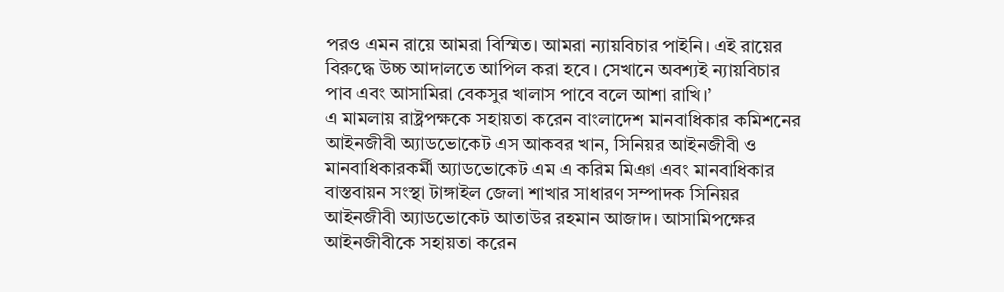পরও এমন রায়ে আমরা বিস্মিত। আমরা ন্যায়বিচার পাইনি। এই রায়ের বিরুদ্ধে উচ্চ আদালতে আপিল করা হবে। সেখানে অবশ্যই ন্যায়বিচার পাব এবং আসামিরা বেকসুর খালাস পাবে বলে আশা রাখি।’
এ মামলায় রাষ্ট্রপক্ষকে সহায়তা করেন বাংলাদেশ মানবাধিকার কমিশনের আইনজীবী অ্যাডভোকেট এস আকবর খান, সিনিয়র আইনজীবী ও মানবাধিকারকর্মী অ্যাডভোকেট এম এ করিম মিঞা এবং মানবাধিকার বাস্তবায়ন সংস্থা টাঙ্গাইল জেলা শাখার সাধারণ সম্পাদক সিনিয়র আইনজীবী অ্যাডভোকেট আতাউর রহমান আজাদ। আসামিপক্ষের আইনজীবীকে সহায়তা করেন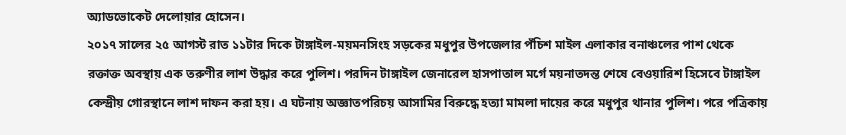অ্যাডভোকেট দেলোয়ার হোসেন।
২০১৭ সালের ২৫ আগস্ট রাত ১১টার দিকে টাঙ্গাইল-ময়মনসিংহ সড়কের মধুপুর উপজেলার পঁচিশ মাইল এলাকার বনাঞ্চলের পাশ থেকে রক্তাক্ত অবস্থায় এক তরুণীর লাশ উদ্ধার করে পুলিশ। পরদিন টাঙ্গাইল জেনারেল হাসপাতাল মর্গে ময়নাতদন্ত শেষে বেওয়ারিশ হিসেবে টাঙ্গাইল কেন্দ্রীয় গোরস্থানে লাশ দাফন করা হয়। এ ঘটনায় অজ্ঞাতপরিচয় আসামির বিরুদ্ধে হত্যা মামলা দায়ের করে মধুপুর থানার পুলিশ। পরে পত্রিকায়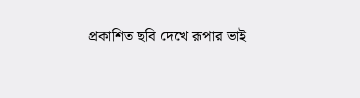প্রকাশিত ছবি দেখে রূপার ভাই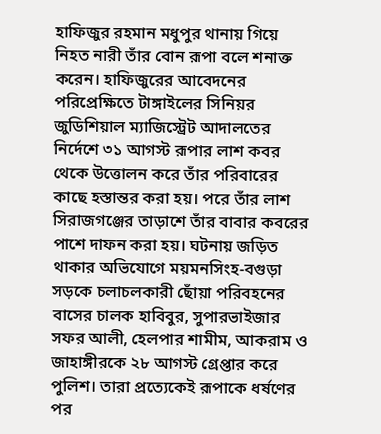হাফিজুর রহমান মধুপুর থানায় গিয়ে নিহত নারী তাঁর বোন রূপা বলে শনাক্ত করেন। হাফিজুরের আবেদনের পরিপ্রেক্ষিতে টাঙ্গাইলের সিনিয়র জুডিশিয়াল ম্যাজিস্ট্রেট আদালতের নির্দেশে ৩১ আগস্ট রূপার লাশ কবর থেকে উত্তোলন করে তাঁর পরিবারের কাছে হস্তান্তর করা হয়। পরে তাঁর লাশ সিরাজগঞ্জের তাড়াশে তাঁর বাবার কবরের পাশে দাফন করা হয়। ঘটনায় জড়িত থাকার অভিযোগে ময়মনসিংহ-বগুড়া সড়কে চলাচলকারী ছোঁয়া পরিবহনের বাসের চালক হাবিবুর, সুপারভাইজার সফর আলী, হেলপার শামীম, আকরাম ও জাহাঙ্গীরকে ২৮ আগস্ট গ্রেপ্তার করে পুলিশ। তারা প্রত্যেকেই রূপাকে ধর্ষণের পর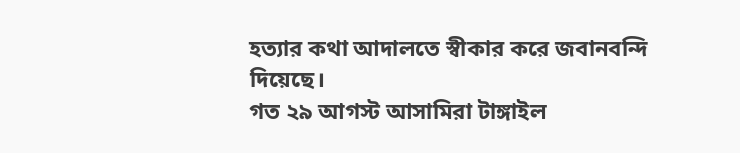হত্যার কথা আদালতে স্বীকার করে জবানবন্দি দিয়েছে।
গত ২৯ আগস্ট আসামিরা টাঙ্গাইল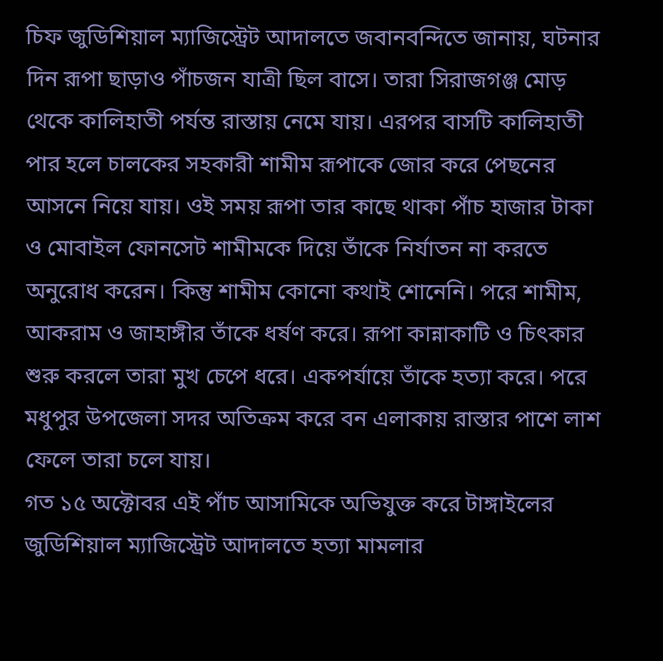চিফ জুডিশিয়াল ম্যাজিস্ট্রেট আদালতে জবানবন্দিতে জানায়, ঘটনার দিন রূপা ছাড়াও পাঁচজন যাত্রী ছিল বাসে। তারা সিরাজগঞ্জ মোড় থেকে কালিহাতী পর্যন্ত রাস্তায় নেমে যায়। এরপর বাসটি কালিহাতী পার হলে চালকের সহকারী শামীম রূপাকে জোর করে পেছনের আসনে নিয়ে যায়। ওই সময় রূপা তার কাছে থাকা পাঁচ হাজার টাকা ও মোবাইল ফোনসেট শামীমকে দিয়ে তাঁকে নির্যাতন না করতে অনুরোধ করেন। কিন্তু শামীম কোনো কথাই শোনেনি। পরে শামীম, আকরাম ও জাহাঙ্গীর তাঁকে ধর্ষণ করে। রূপা কান্নাকাটি ও চিৎকার শুরু করলে তারা মুখ চেপে ধরে। একপর্যায়ে তাঁকে হত্যা করে। পরে মধুপুর উপজেলা সদর অতিক্রম করে বন এলাকায় রাস্তার পাশে লাশ ফেলে তারা চলে যায়।
গত ১৫ অক্টোবর এই পাঁচ আসামিকে অভিযুক্ত করে টাঙ্গাইলের জুডিশিয়াল ম্যাজিস্ট্রেট আদালতে হত্যা মামলার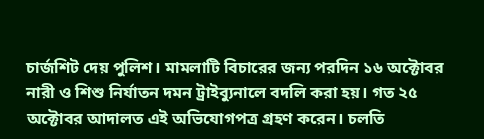চার্জশিট দেয় পুলিশ। মামলাটি বিচারের জন্য পরদিন ১৬ অক্টোবর নারী ও শিশু নির্যাতন দমন ট্রাইব্যুনালে বদলি করা হয়। গত ২৫ অক্টোবর আদালত এই অভিযোগপত্র গ্রহণ করেন। চলতি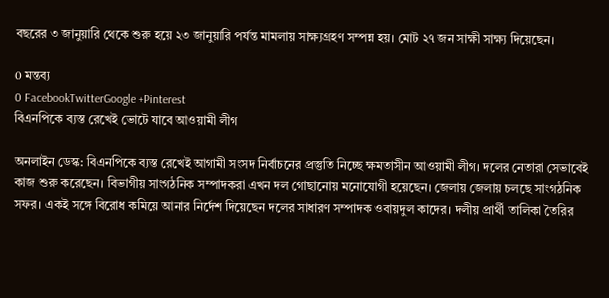বছরের ৩ জানুয়ারি থেকে শুরু হয়ে ২৩ জানুয়ারি পর্যন্ত মামলায় সাক্ষ্যগ্রহণ সম্পন্ন হয়। মোট ২৭ জন সাক্ষী সাক্ষ্য দিয়েছেন।

0 মন্তব্য
0 FacebookTwitterGoogle +Pinterest
বিএনপিকে ব্যস্ত রেখেই ভোটে যাবে আওয়ামী লীগ

অনলাইন ডেস্ক: বিএনপিকে ব্যস্ত রেখেই আগামী সংসদ নির্বাচনের প্রস্তুতি নিচ্ছে ক্ষমতাসীন আওয়ামী লীগ। দলের নেতারা সেভাবেই কাজ শুরু করেছেন। বিভাগীয় সাংগঠনিক সম্পাদকরা এখন দল গোছানোয় মনোযোগী হয়েছেন। জেলায় জেলায় চলছে সাংগঠনিক সফর। একই সঙ্গে বিরোধ কমিয়ে আনার নির্দেশ দিয়েছেন দলের সাধারণ সম্পাদক ওবায়দুল কাদের। দলীয় প্রার্থী তালিকা তৈরির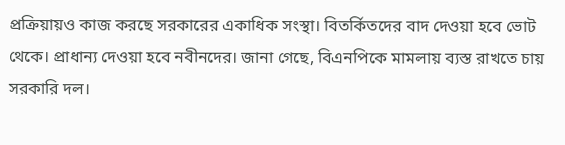প্রক্রিয়ায়ও কাজ করছে সরকারের একাধিক সংস্থা। বিতর্কিতদের বাদ দেওয়া হবে ভোট থেকে। প্রাধান্য দেওয়া হবে নবীনদের। জানা গেছে, বিএনপিকে মামলায় ব্যস্ত রাখতে চায় সরকারি দল।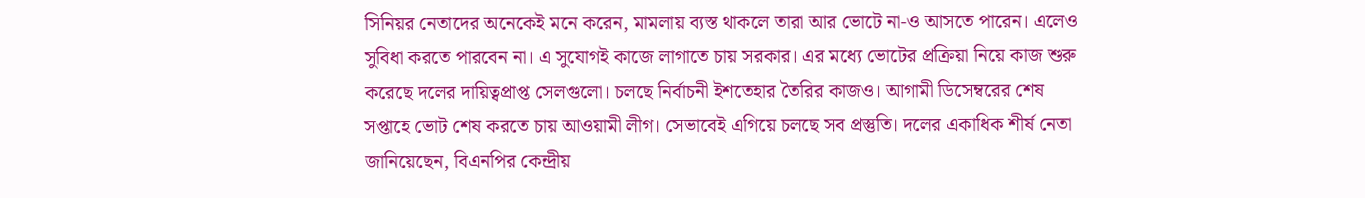সিনিয়র নেতাদের অনেকেই মনে করেন, মামলায় ব্যস্ত থাকলে তারা আর ভোটে না-ও আসতে পারেন। এলেও সুবিধা করতে পারবেন না। এ সুযোগই কাজে লাগাতে চায় সরকার। এর মধ্যে ভোটের প্রক্রিয়া নিয়ে কাজ শুরু করেছে দলের দায়িত্বপ্রাপ্ত সেলগুলো। চলছে নির্বাচনী ইশতেহার তৈরির কাজও। আগামী ডিসেম্বরের শেষ সপ্তাহে ভোট শেষ করতে চায় আওয়ামী লীগ। সেভাবেই এগিয়ে চলছে সব প্রস্তুতি। দলের একাধিক শীর্ষ নেতা জানিয়েছেন, বিএনপির কেন্দ্রীয়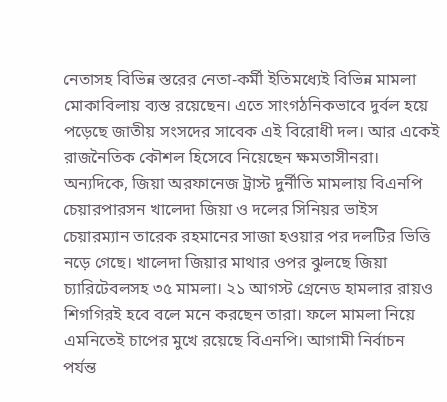নেতাসহ বিভিন্ন স্তরের নেতা-কর্মী ইতিমধ্যেই বিভিন্ন মামলা মোকাবিলায় ব্যস্ত রয়েছেন। এতে সাংগঠনিকভাবে দুর্বল হয়ে পড়েছে জাতীয় সংসদের সাবেক এই বিরোধী দল। আর একেই রাজনৈতিক কৌশল হিসেবে নিয়েছেন ক্ষমতাসীনরা। অন্যদিকে, জিয়া অরফানেজ ট্রাস্ট দুর্নীতি মামলায় বিএনপি চেয়ারপারসন খালেদা জিয়া ও দলের সিনিয়র ভাইস চেয়ারম্যান তারেক রহমানের সাজা হওয়ার পর দলটির ভিত্তি নড়ে গেছে। খালেদা জিয়ার মাথার ওপর ঝুলছে জিয়া চ্যারিটেবলসহ ৩৫ মামলা। ২১ আগস্ট গ্রেনেড হামলার রায়ও শিগগিরই হবে বলে মনে করছেন তারা। ফলে মামলা নিয়ে এমনিতেই চাপের মুখে রয়েছে বিএনপি। আগামী নির্বাচন পর্যন্ত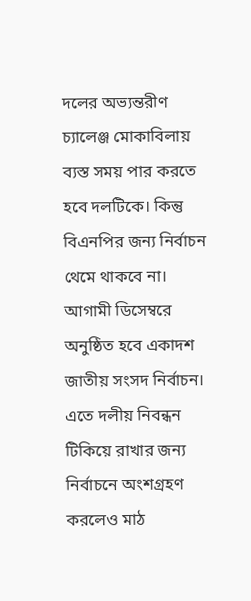দলের অভ্যন্তরীণ চ্যালেঞ্জ মোকাবিলায় ব্যস্ত সময় পার করতে হবে দলটিকে। কিন্তু বিএনপির জন্য নির্বাচন থেমে থাকবে না। আগামী ডিসেম্বরে অনুষ্ঠিত হবে একাদশ জাতীয় সংসদ নির্বাচন। এতে দলীয় নিবন্ধন টিকিয়ে রাখার জন্য নির্বাচনে অংশগ্রহণ করলেও মাঠ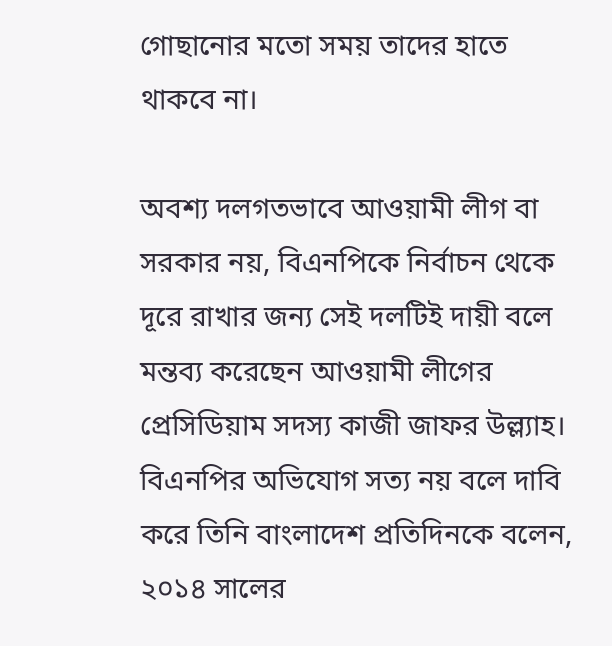গোছানোর মতো সময় তাদের হাতে থাকবে না।

অবশ্য দলগতভাবে আওয়ামী লীগ বা সরকার নয়, বিএনপিকে নির্বাচন থেকে দূরে রাখার জন্য সেই দলটিই দায়ী বলে মন্তব্য করেছেন আওয়ামী লীগের প্রেসিডিয়াম সদস্য কাজী জাফর উল্ল্যাহ। বিএনপির অভিযোগ সত্য নয় বলে দাবি করে তিনি বাংলাদেশ প্রতিদিনকে বলেন, ২০১৪ সালের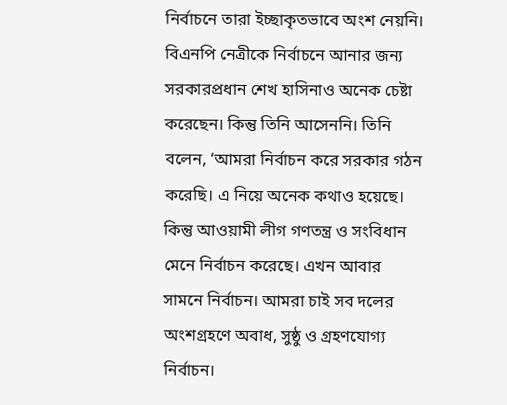নির্বাচনে তারা ইচ্ছাকৃতভাবে অংশ নেয়নি। বিএনপি নেত্রীকে নির্বাচনে আনার জন্য সরকারপ্রধান শেখ হাসিনাও অনেক চেষ্টা করেছেন। কিন্তু তিনি আসেননি। তিনি বলেন, ‘আমরা নির্বাচন করে সরকার গঠন করেছি। এ নিয়ে অনেক কথাও হয়েছে। কিন্তু আওয়ামী লীগ গণতন্ত্র ও সংবিধান মেনে নির্বাচন করেছে। এখন আবার সামনে নির্বাচন। আমরা চাই সব দলের অংশগ্রহণে অবাধ, সুষ্ঠু ও গ্রহণযোগ্য নির্বাচন।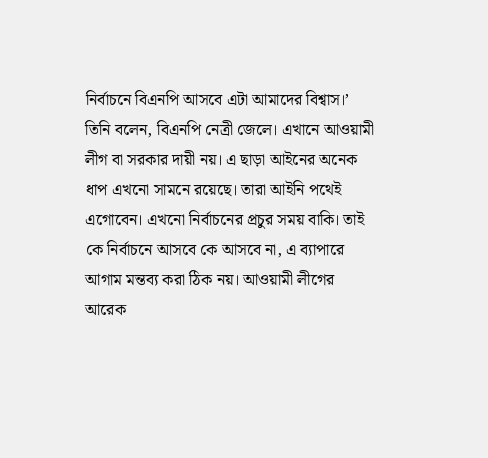নির্বাচনে বিএনপি আসবে এটা আমাদের বিশ্বাস।’ তিনি বলেন, বিএনপি নেত্রী জেলে। এখানে আওয়ামী লীগ বা সরকার দায়ী নয়। এ ছাড়া আইনের অনেক ধাপ এখনো সামনে রয়েছে। তারা আইনি পথেই এগোবেন। এখনো নির্বাচনের প্রচুর সময় বাকি। তাই কে নির্বাচনে আসবে কে আসবে না, এ ব্যাপারে আগাম মন্তব্য করা ঠিক নয়। আওয়ামী লীগের আরেক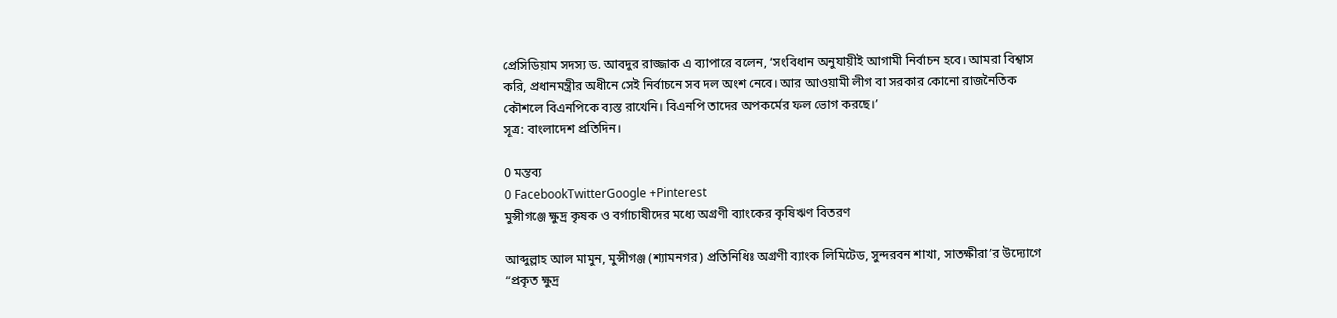প্রেসিডিয়াম সদস্য ড. আবদুর রাজ্জাক এ ব্যাপারে বলেন, ‘সংবিধান অনুযায়ীই আগামী নির্বাচন হবে। আমরা বিশ্বাস করি, প্রধানমন্ত্রীর অধীনে সেই নির্বাচনে সব দল অংশ নেবে। আর আওয়ামী লীগ বা সরকার কোনো রাজনৈতিক কৌশলে বিএনপিকে ব্যস্ত রাখেনি। বিএনপি তাদের অপকর্মের ফল ভোগ করছে।’
সূত্র: বাংলাদেশ প্রতিদিন।

0 মন্তব্য
0 FacebookTwitterGoogle +Pinterest
মুন্সীগঞ্জে ক্ষুদ্র কৃষক ও বর্গাচাষীদের মধ্যে অগ্রণী ব্যাংকের কৃষিঋণ বিতরণ

আব্দুল্লাহ আল মামুন, মুন্সীগঞ্জ (শ্যামনগর) প্রতিনিধিঃ অগ্রণী ব্যাংক লিমিটেড, সুন্দরবন শাখা, সাতক্ষীরা’র উদ্যোগে “প্রকৃত ক্ষুদ্র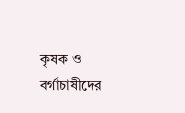কৃষক ও বর্গাচাষীদের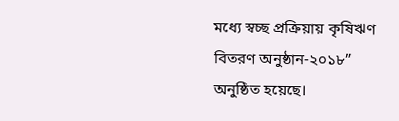মধ্যে স্বচ্ছ প্রক্রিয়ায় কৃষিঋণ বিতরণ অনুষ্ঠান-২০১৮” অনুষ্ঠিত হয়েছে।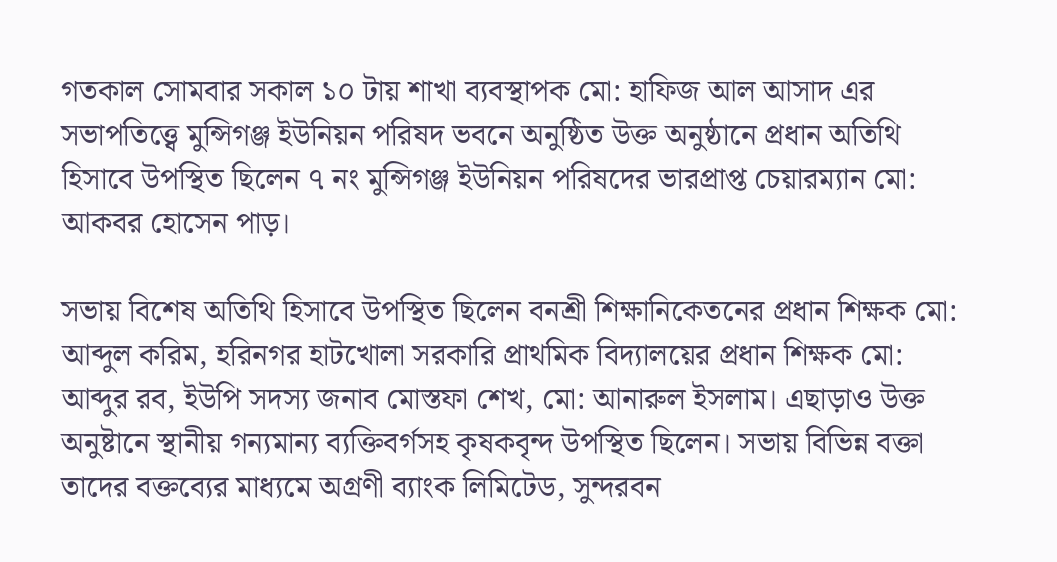গতকাল সোমবার সকাল ১০ টায় শাখা ব্যবস্থাপক মো: হাফিজ আল আসাদ এর সভাপতিত্ত্বে মুন্সিগঞ্জ ইউনিয়ন পরিষদ ভবনে অনুষ্ঠিত উক্ত অনুষ্ঠানে প্রধান অতিথি হিসাবে উপস্থিত ছিলেন ৭ নং মুন্সিগঞ্জ ইউনিয়ন পরিষদের ভারপ্রাপ্ত চেয়ারম্যান মো: আকবর হোসেন পাড়।

সভায় বিশেষ অতিথি হিসাবে উপস্থিত ছিলেন বনশ্রী শিক্ষানিকেতনের প্রধান শিক্ষক মো: আব্দুল করিম, হরিনগর হাটখোলা সরকারি প্রাথমিক বিদ্যালয়ের প্রধান শিক্ষক মো: আব্দুর রব, ইউপি সদস্য জনাব মোস্তফা শেখ, মো: আনারুল ইসলাম। এছাড়াও উক্ত অনুষ্টানে স্থানীয় গন্যমান্য ব্যক্তিবর্গসহ কৃষকবৃন্দ উপস্থিত ছিলেন। সভায় বিভিন্ন বক্তা তাদের বক্তব্যের মাধ্যমে অগ্রণী ব্যাংক লিমিটেড, সুন্দরবন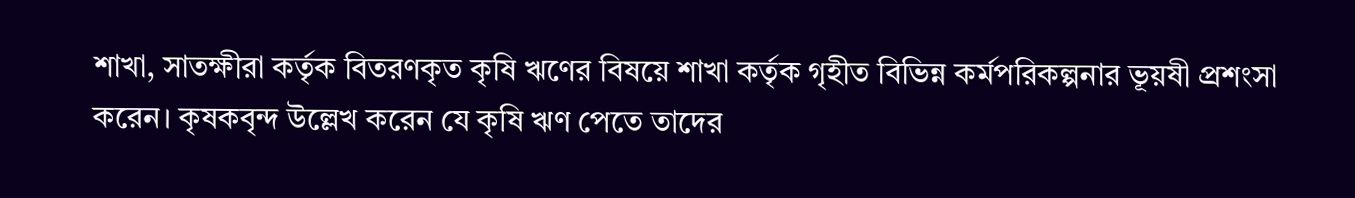শাখা, সাতক্ষীরা কর্তৃক বিতরণকৃত কৃষি ঋণের বিষয়ে শাখা কর্তৃক গৃহীত বিভিন্ন কর্মপরিকল্পনার ভূয়ষী প্রশংসা করেন। কৃষকবৃন্দ উল্লেখ করেন যে কৃষি ঋণ পেতে তাদের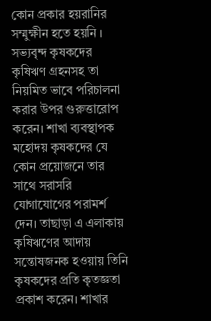কোন প্রকার হয়রানির সম্মুক্ষীন হতে হয়নি । সভ্যবৃন্দ কৃষকদের কৃষিঋণ গ্রহনসহ তা নিয়মিত ভাবে পরিচালনা করার উপর গুরুত্তারোপ করেন। শাখা ব্যবস্থাপক মহোদয় কৃষকদের যে কোন প্রয়োজনে তার সাথে সরাসরি যোগাযোগের পরামর্শ দেন। তাছাড়া এ এলাকায় কৃষিঋণের আদায় সন্তোষজনক হওয়ায় তিনি কৃষকদের প্রতি কৃতজ্ঞতা প্রকাশ করেন। শাখার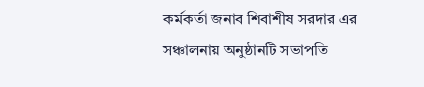কর্মকর্তা জনাব শিবাশীষ সরদার এর সঞ্চালনায় অনুষ্ঠানটি সভাপতি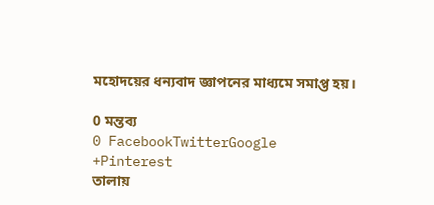মহোদয়ের ধন্যবাদ জ্ঞাপনের মাধ্যমে সমাপ্ত হয়।

0 মন্তব্য
0 FacebookTwitterGoogle +Pinterest
তালায়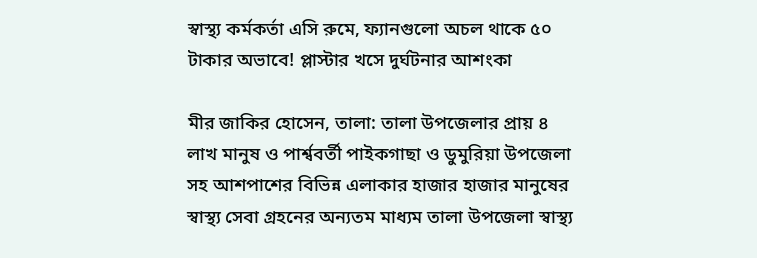স্বাস্থ্য কর্মকর্তা এসি রুমে, ফ্যানগুলো অচল থাকে ৫০ টাকার অভাবে! প্লাস্টার খসে দুর্ঘটনার আশংকা

মীর জাকির হোসেন, তালা: তালা উপজেলার প্রায় ৪ লাখ মানুষ ও পার্শ্ববর্তী পাইকগাছা ও ডুমুরিয়া উপজেলা সহ আশপাশের বিভিন্ন এলাকার হাজার হাজার মানুষের স্বাস্থ্য সেবা গ্রহনের অন্যতম মাধ্যম তালা উপজেলা স্বাস্থ্য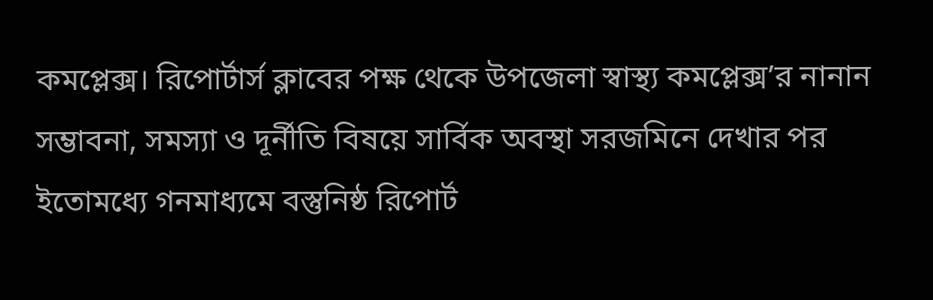কমপ্লেক্স। রিপোর্টার্স ক্লাবের পক্ষ থেকে উপজেলা স্বাস্থ্য কমপ্লেক্স’র নানান সম্ভাবনা, সমস্যা ও দূর্নীতি বিষয়ে সার্বিক অবস্থা সরজমিনে দেখার পর ইতোমধ্যে গনমাধ্যমে বস্তুনিষ্ঠ রিপোর্ট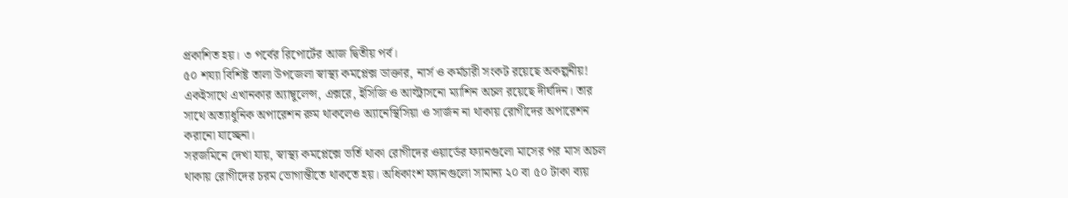প্রকাশিত হয়। ৩ পর্বের রিপোর্টের আজ দ্বিতীয় পর্ব।
৫০ শয্যা বিশিষ্ট তালা উপজেলা স্বাস্থ্য কমপ্লেক্স ডাক্তার, নার্স ও কর্মচারী সংকট রয়েছে অকল্পনীয়! একইসাথে এখানকার অ্যাম্বুলেন্স, এক্সরে, ইসিজি ও আল্ট্রাসনো ম্যাশিন অচল রয়েছে দীর্ঘদিন। তার সাথে অত্যাধুনিক অপারেশন রুম থাকলেও অ্যানেস্থিসিয়া ও সার্জন না থাকায় রোগীদের অপারেশন করানো যাচ্ছেনা।
সরজমিনে দেখা যায়, স্বাস্থ্য কমপ্লেক্সে ভর্তি থাকা রোগীদের ওয়ার্ডের ফ্যানগুলো মাসের পর মাস অচল থাকায় রোগীদের চরম ভোগান্তীতে থাকতে হয়। অধিকাংশ ফ্যানগুলো সামান্য ২০ বা ৫০ টাকা ব্যয়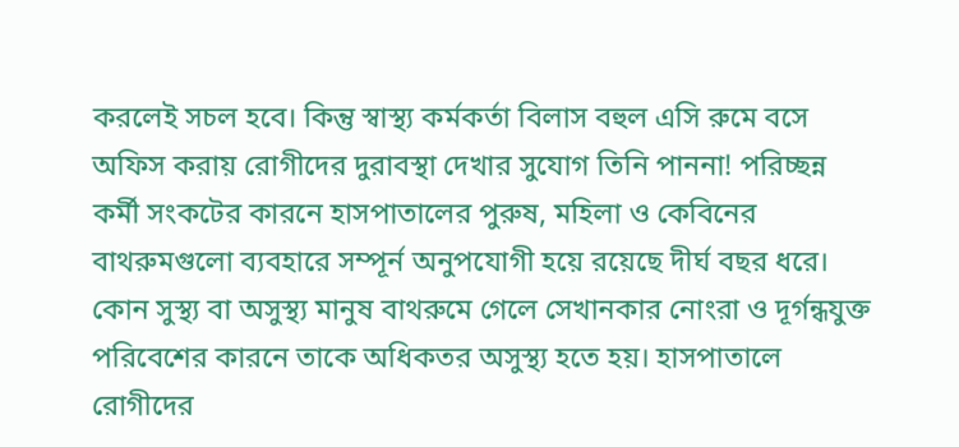করলেই সচল হবে। কিন্তু স্বাস্থ্য কর্মকর্তা বিলাস বহুল এসি রুমে বসে অফিস করায় রোগীদের দুরাবস্থা দেখার সুযোগ তিনি পাননা! পরিচ্ছন্ন কর্মী সংকটের কারনে হাসপাতালের পুরুষ, মহিলা ও কেবিনের বাথরুমগুলো ব্যবহারে সম্পূর্ন অনুপযোগী হয়ে রয়েছে দীর্ঘ বছর ধরে। কোন সুস্থ্য বা অসুস্থ্য মানুষ বাথরুমে গেলে সেখানকার নোংরা ও দূর্গন্ধযুক্ত পরিবেশের কারনে তাকে অধিকতর অসুস্থ্য হতে হয়। হাসপাতালে রোগীদের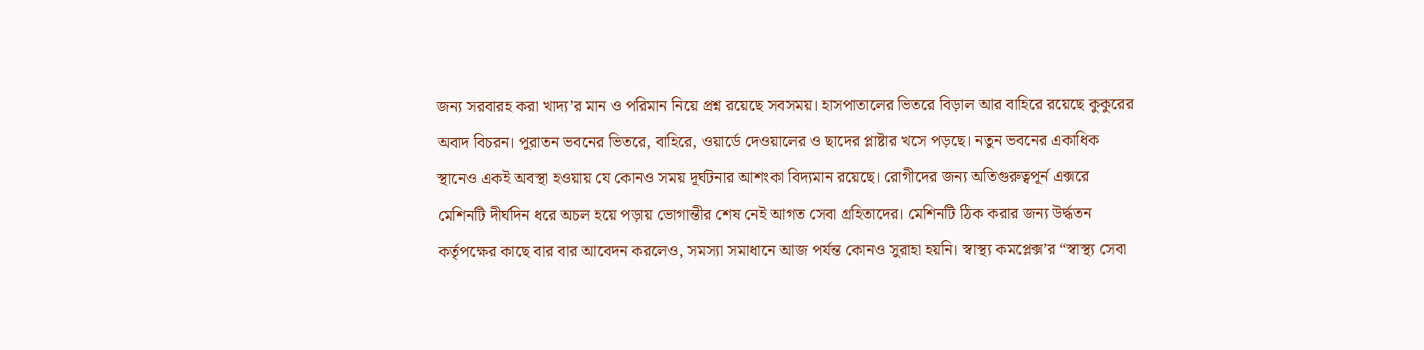জন্য সরবারহ করা খাদ্য’র মান ও পরিমান নিয়ে প্রশ্ন রয়েছে সবসময়। হাসপাতালের ভিতরে বিড়াল আর বাহিরে রয়েছে কুকুরের অবাদ বিচরন। পুরাতন ভবনের ভিতরে, বাহিরে, ওয়ার্ডে দেওয়ালের ও ছাদের প্লাষ্টার খসে পড়ছে। নতুন ভবনের একাধিক স্থানেও একই অবস্থা হওয়ায় যে কোনও সময় দূর্ঘটনার আশংকা বিদ্যমান রয়েছে। রোগীদের জন্য অতিগুরুত্বপূর্ন এক্সরে মেশিনটি দীর্ঘদিন ধরে অচল হয়ে পড়ায় ভোগান্তীর শেষ নেই আগত সেবা গ্রহিতাদের। মেশিনটি ঠিক করার জন্য উর্দ্ধতন কর্তৃপক্ষের কাছে বার বার আবেদন করলেও, সমস্যা সমাধানে আজ পর্যন্ত কোনও সুরাহা হয়নি। স্বাস্থ্য কমপ্লেক্স’র “স্বাস্থ্য সেবা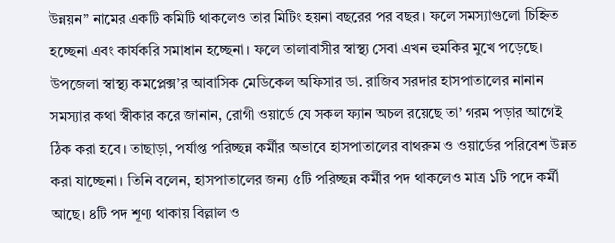উন্নয়ন” নামের একটি কমিটি থাকলেও তার মিটিং হয়না বছরের পর বছর। ফলে সমস্যাগুলো চিহ্নিত হচ্ছেনা এবং কার্যকরি সমাধান হচ্ছেনা। ফলে তালাবাসীর স্বাস্থ্য সেবা এখন হুমকির মুখে পড়েছে।
উপজেলা স্বাস্থ্য কমপ্লেক্স’র আবাসিক মেডিকেল অফিসার ডা. রাজিব সরদার হাসপাতালের নানান সমস্যার কথা স্বীকার করে জানান, রোগী ওয়ার্ডে যে সকল ফ্যান অচল রয়েছে তা’ গরম পড়ার আগেই ঠিক করা হবে। তাছাড়া, পর্যাপ্ত পরিচ্ছন্ন কর্মীর অভাবে হাসপাতালের বাথরুম ও ওয়ার্ডের পরিবেশ উন্নত করা যাচ্ছেনা। তিনি বলেন, হাসপাতালের জন্য ৫টি পরিচ্ছন্ন কর্মীর পদ থাকলেও মাত্র ১টি পদে কর্মী আছে। ৪টি পদ শূণ্য থাকায় বিল্লাল ও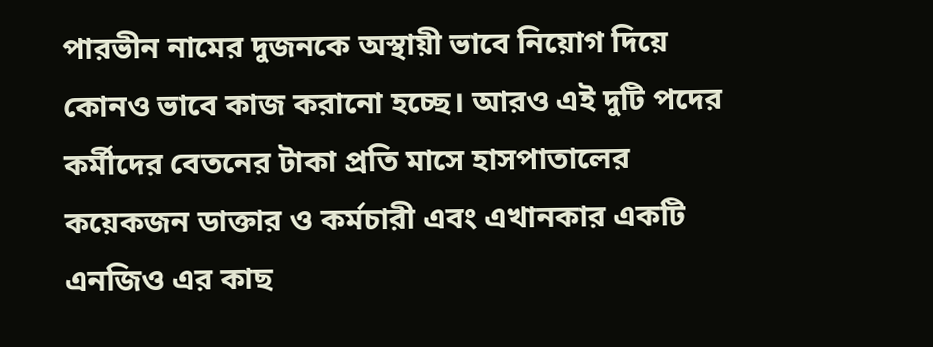পারভীন নামের দুজনকে অস্থায়ী ভাবে নিয়োগ দিয়ে কোনও ভাবে কাজ করানো হচ্ছে। আরও এই দুটি পদের কর্মীদের বেতনের টাকা প্রতি মাসে হাসপাতালের কয়েকজন ডাক্তার ও কর্মচারী এবং এখানকার একটি এনজিও এর কাছ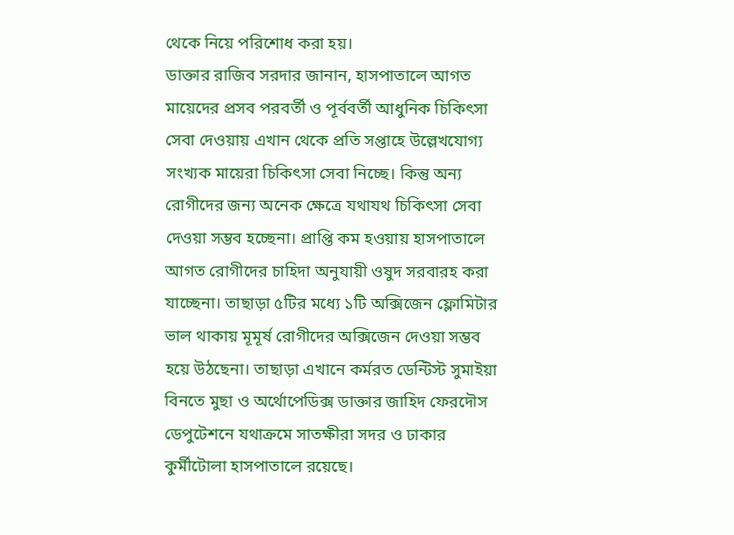থেকে নিয়ে পরিশোধ করা হয়।
ডাক্তার রাজিব সরদার জানান, হাসপাতালে আগত মায়েদের প্রসব পরবর্তী ও পূর্ববর্তী আধুনিক চিকিৎসা সেবা দেওয়ায় এখান থেকে প্রতি সপ্তাহে উল্লেখযোগ্য সংখ্যক মায়েরা চিকিৎসা সেবা নিচ্ছে। কিন্তু অন্য রোগীদের জন্য অনেক ক্ষেত্রে যথাযথ চিকিৎসা সেবা দেওয়া সম্ভব হচ্ছেনা। প্রাপ্তি কম হওয়ায় হাসপাতালে আগত রোগীদের চাহিদা অনুযায়ী ওষুদ সরবারহ করা যাচ্ছেনা। তাছাড়া ৫টির মধ্যে ১টি অক্সিজেন ফ্লোমিটার ভাল থাকায় মূমূর্ষ রোগীদের অক্সিজেন দেওয়া সম্ভব হয়ে উঠছেনা। তাছাড়া এখানে কর্মরত ডেন্টিস্ট সুমাইয়া বিনতে মুছা ও অর্থোপেডিক্স ডাক্তার জাহিদ ফেরদৌস ডেপুটেশনে যথাক্রমে সাতক্ষীরা সদর ও ঢাকার কুর্মীটোলা হাসপাতালে রয়েছে।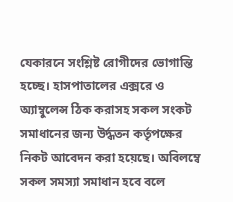যেকারনে সংশ্লিষ্ট রোগীদের ভোগান্তি হচ্ছে। হাসপাতালের এক্সরে ও অ্যাম্বুলেন্স ঠিক করাসহ সকল সংকট সমাধানের জন্য উর্দ্ধতন কর্তৃপক্ষের নিকট আবেদন করা হয়েছে। অবিলম্বে সকল সমস্যা সমাধান হবে বলে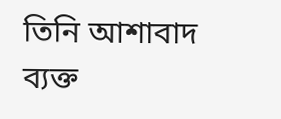তিনি আশাবাদ ব্যক্ত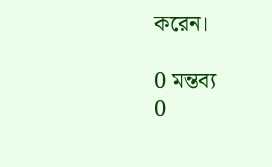করেন।

0 মন্তব্য
0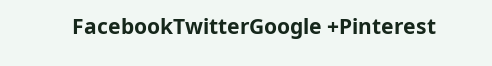FacebookTwitterGoogle +Pinterest